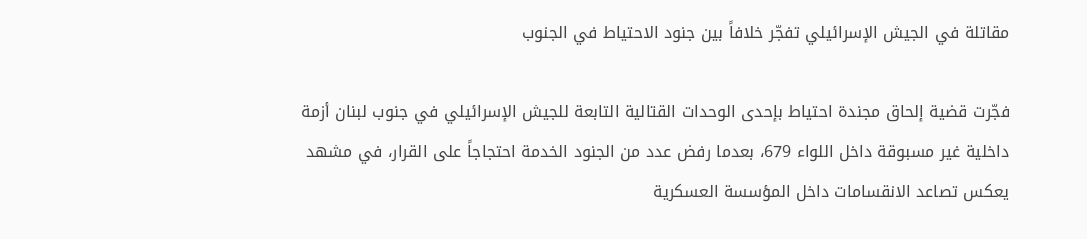مقاتلة في الجيش الإسرائيلي تفجّر خلافاً بين جنود الاحتياط في الجنوب

فجّرت قضية إلحاق مجندة احتياط بإحدى الوحدات القتالية التابعة للجيش الإسرائيلي في جنوب لبنان أزمة داخلية غير مسبوقة داخل اللواء 679، بعدما رفض عدد من الجنود الخدمة احتجاجاً على القرار، في مشهد يعكس تصاعد الانقسامات داخل المؤسسة العسكرية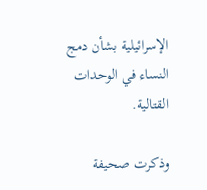الإسرائيلية بشأن دمج النساء في الوحدات القتالية.

وذكرت صحيفة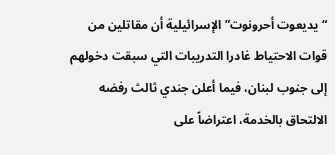“يديعوت أحرونوت” الإسرائيلية أن مقاتلين من قوات الاحتياط غادرا التدريبات التي سبقت دخولهم إلى جنوب لبنان، فيما أعلن جندي ثالث رفضه الالتحاق بالخدمة، اعتراضاً على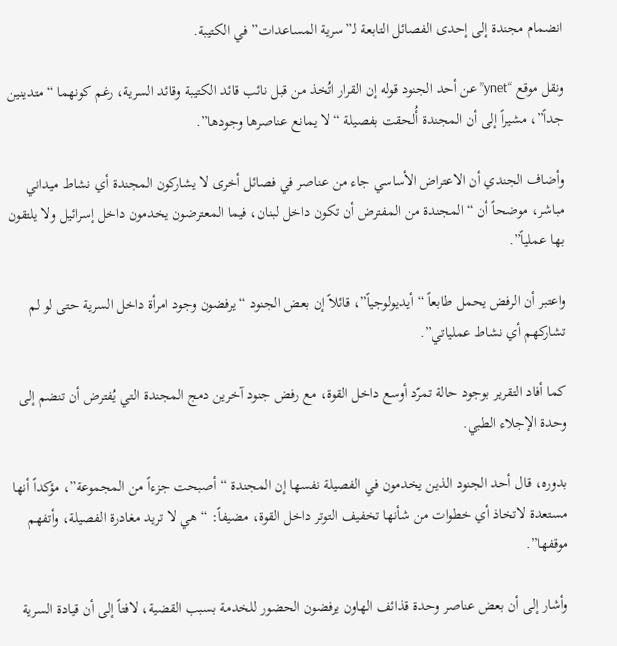انضمام مجندة إلى إحدى الفصائل التابعة لـ”سرية المساعدات” في الكتيبة.

ونقل موقع “ynet” عن أحد الجنود قوله إن القرار اتُخذ من قبل نائب قائد الكتيبة وقائد السرية، رغم كونهما “متدينين جداً”، مشيراً إلى أن المجندة أُلحقت بفصيلة “لا يمانع عناصرها وجودها”.

وأضاف الجندي أن الاعتراض الأساسي جاء من عناصر في فصائل أخرى لا يشاركون المجندة أي نشاط ميداني مباشر، موضحاً أن “المجندة من المفترض أن تكون داخل لبنان، فيما المعترضون يخدمون داخل إسرائيل ولا يلتقون بها عملياً”.

واعتبر أن الرفض يحمل طابعاً “أيديولوجياً”، قائلاً إن بعض الجنود “يرفضون وجود امرأة داخل السرية حتى لو لم تشاركهم أي نشاط عملياتي”.

كما أفاد التقرير بوجود حالة تمرّد أوسع داخل القوة، مع رفض جنود آخرين دمج المجندة التي يُفترض أن تنضم إلى وحدة الإجلاء الطبي.

بدوره، قال أحد الجنود الذين يخدمون في الفصيلة نفسها إن المجندة “أصبحت جزءاً من المجموعة”، مؤكداً أنها مستعدة لاتخاذ أي خطوات من شأنها تخفيف التوتر داخل القوة، مضيفاً: “هي لا تريد مغادرة الفصيلة، وأتفهم موقفها”.

وأشار إلى أن بعض عناصر وحدة قذائف الهاون يرفضون الحضور للخدمة بسبب القضية، لافتاً إلى أن قيادة السرية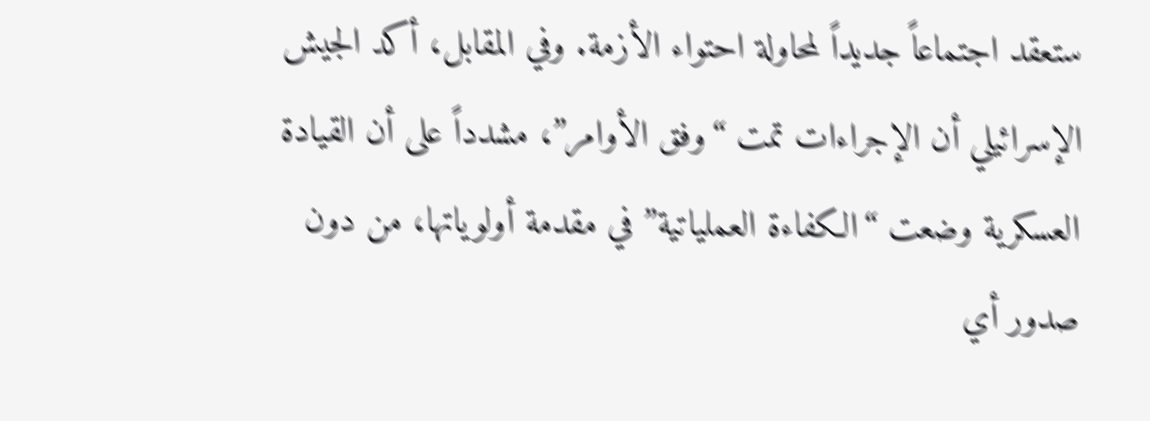ستعقد اجتماعاً جديداً لمحاولة احتواء الأزمة. وفي المقابل، أكد الجيش الإسرائيلي أن الإجراءات تمت “وفق الأوامر”، مشدداً على أن القيادة العسكرية وضعت “الكفاءة العملياتية” في مقدمة أولوياتها، من دون صدور أي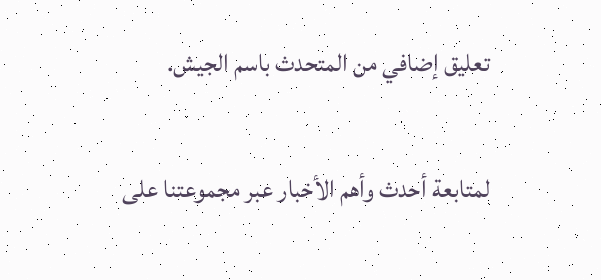تعليق إضافي من المتحدث باسم الجيش.

لمتابعة أحدث وأهم الأخبار عبر مجموعتنا على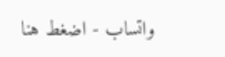واتساب - اضغط هنا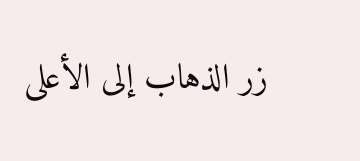زر الذهاب إلى الأعلى